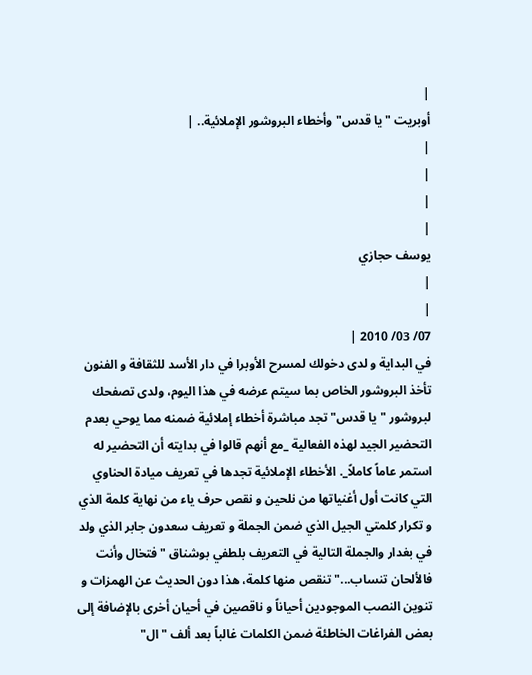|
أوبريت "يا قدس" وأخطاء البروشور الإملائية.. |
|
|
|
|
يوسف حجازي
|
|
07/ 03/ 2010 |
في البداية و لدى دخولك لمسرح الأوبرا في دار الأسد للثقافة و الفنون تأخذ البروشور الخاص بما سيتم عرضه في هذا اليوم، ولدى تصفحك لبروشور "يا قدس" تجد مباشرة أخطاء إملائية ضمنه مما يوحي بعدم التحضير الجيد لهذه الفعالية _مع أنهم قالوا في بدايته أن التحضير له استمر عاماً كاملاً_. الأخطاء الإملائية تجدها في تعريف ميادة الحناوي التي كانت أول أغنياتها من نلحين و نقص حرف ياء من نهاية كلمة الذي و تكرار كلمتي الجيل الذي ضمن الجملة و تعريف سعدون جابر الذي ولد في بغدار والجملة التالية في التعريف بلطفي بوشناق "فتخال وأنت فالألحان تنساب..." تنقص منها كلمة، هذا دون الحديث عن الهمزات و تنوين النصب الموجودين أحياناً و ناقصين في أحيان أخرى بالإضافة إلى بعض الفراغات الخاطئة ضمن الكلمات غالباً بعد ألف "ال"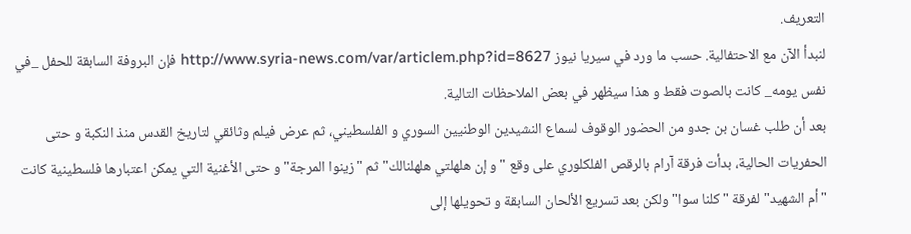التعريف.
لنبدأ الآن مع الاحتفالية. حسب ما ورد في سيريا نيوز http://www.syria-news.com/var/articlem.php?id=8627 فإن البروفة السابقة للحفل _في نفس يومه_ كانت بالصوت فقط و هذا سيظهر في بعض الملاحظات التالية.
بعد أن طلب غسان بن جدو من الحضور الوقوف لسماع النشيدين الوطنيين السوري و الفلسطيني، ثم عرض فيلم وثائقي لتاريخ القدس منذ النكبة و حتى الحفريات الحالية، بدأت فرقة آرام بالرقص الفلكلوري على وقع "و إن هلهلتي هلهلنالك" ثم "زينوا المرجة" و حتى الأغنية التي يمكن اعتبارها فلسطينية كانت "أم الشهيد" لفرقة "كلنا سوا" ولكن بعد تسريع الألحان السابقة و تحويلها إلى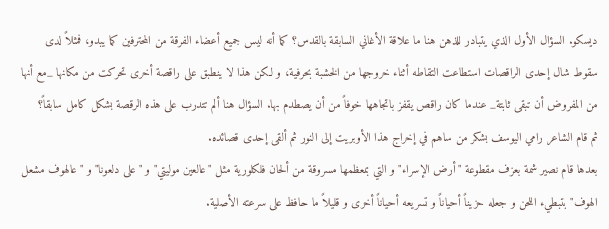ديسكو. السؤال الأول الذي يتبادر للذهن هنا ما علاقة الأغاني السابقة بالقدس؟ كما أنه ليس جميع أعضاء الفرقة من المحترفين كما يبدو، فمثلاً لدى سقوط شال إحدى الراقصات استطاعت التقاطه أثناء خروجها من الخشبة بحرفية، و لكن هذا لا ينطبق على راقصة أخرى تحركت من مكانها _مع أنها من المفروض أن تبقى ثابتة_ عندما كان راقص يقفز باتجاهها خوفاً من أن يصطدم بها. السؤال هنا ألم تتدرب على هذه الرقصة بشكل كامل سابقاً؟
ثم قام الشاعر رامي اليوسف بشكر من ساهم في إخراج هذا الأوبريت إلى النور ثم ألقى إحدى قصائده.
بعدها قام نصير شمة بعزف مقطوعة "أرض الإسراء" و التي بمعظمها مسروقة من ألحان فلكلورية مثل "عالعين موليتي" و "على دلعونا" و "عالهوف مشعل الهوف" بتبطيء اللحن و جعله حزيناً أحياناً و تسريعه أحياناً أخرى و قليلاً ما حافظ على سرعته الأصلية.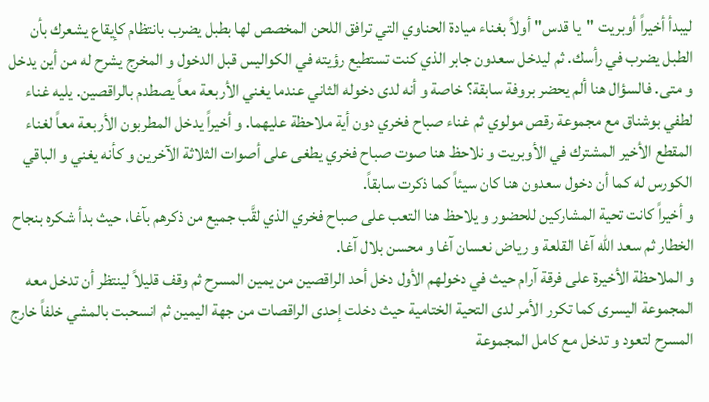ليبدأ أخيراً أوبريت "يا قدس" أولاً بغناء ميادة الحناوي التي ترافق اللحن المخصص لها بطبل يضرب بانتظام كإيقاع يشعرك بأن الطبل يضرب في رأسك. ثم ليدخل سعدون جابر الذي كنت تستطيع رؤيته في الكواليس قبل الدخول و المخرج يشرح له من أين يدخل و متى. فالسؤال هنا ألم يحضر بروفة سابقة؟ خاصة و أنه لدى دخوله الثاني عندما يغني الأربعة معاً يصطدم بالراقصين. يليه غناء لطفي بوشناق مع مجموعة رقص مولوي ثم غناء صباح فخري دون أية ملاحظة عليهما. و أخيراً يدخل المطربون الأربعة معاً لغناء المقطع الأخير المشترك في الأوبريت و نلاحظ هنا صوت صباح فخري يطغى على أصوات الثلاثة الآخرين و كأنه يغني و الباقي الكورس له كما أن دخول سعدون هنا كان سيئاً كما ذكرت سابقاً.
و أخيراً كانت تحية المشاركين للحضور و يلاحظ هنا التعب على صباح فخري الذي لقَّب جميع من ذكرهم بآغا، حيث بدأ شكره بنجاح الخطار ثم سعد الله آغا القلعة و رياض نعسان آغا و محسن بلال آغا.
و الملاحظة الأخيرة على فرقة آرام حيث في دخولهم الأول دخل أحد الراقصين من يمين المسرح ثم وقف قليلاً لينتظر أن تدخل معه المجموعة اليسرى كما تكرر الأمر لدى التحية الختامية حيث دخلت إحدى الراقصات من جهة اليمين ثم انسحبت بالمشي خلفاً خارج المسرح لتعود و تدخل مع كامل المجموعة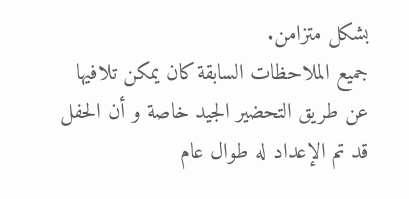بشكل متزامن.
جميع الملاحظات السابقة كان يمكن تلافيها عن طريق التحضير الجيد خاصة و أن الحفل قد تم الإعداد له طوال عام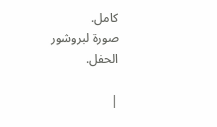كامل.
صورة لبروشور الحفل.

|